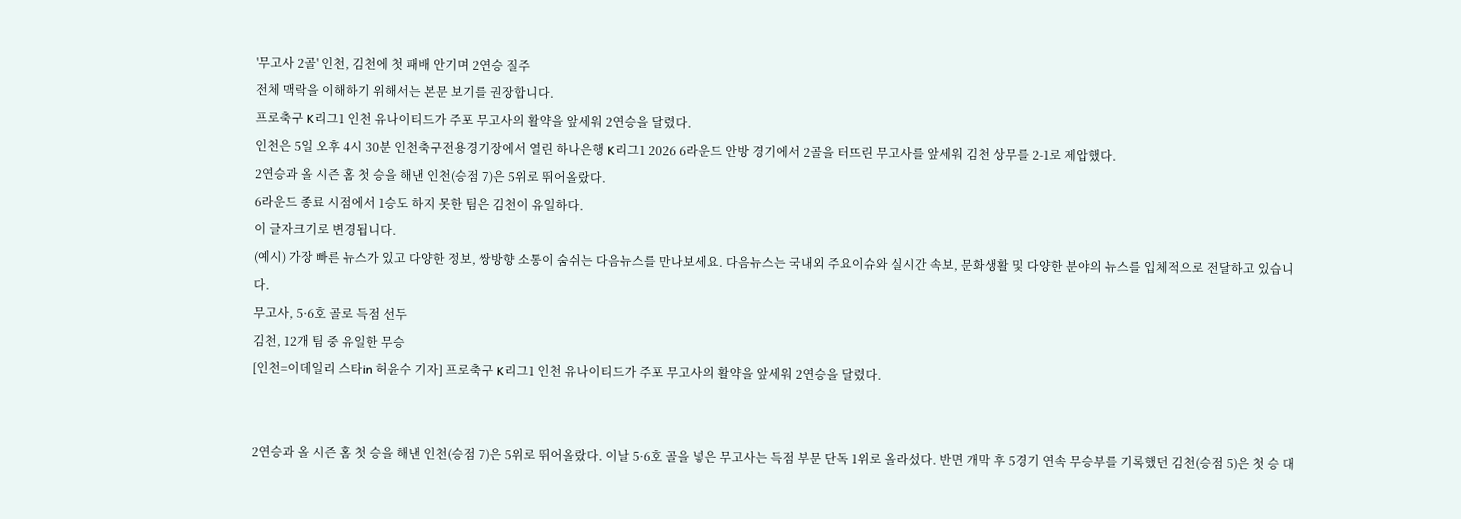'무고사 2골' 인천, 김천에 첫 패배 안기며 2연승 질주
전체 맥락을 이해하기 위해서는 본문 보기를 권장합니다.
프로축구 K리그1 인천 유나이티드가 주포 무고사의 활약을 앞세워 2연승을 달렸다.
인천은 5일 오후 4시 30분 인천축구전용경기장에서 열린 하나은행 K리그1 2026 6라운드 안방 경기에서 2골을 터뜨린 무고사를 앞세워 김천 상무를 2-1로 제압했다.
2연승과 올 시즌 홈 첫 승을 해낸 인천(승점 7)은 5위로 뛰어올랐다.
6라운드 종료 시점에서 1승도 하지 못한 팀은 김천이 유일하다.
이 글자크기로 변경됩니다.
(예시) 가장 빠른 뉴스가 있고 다양한 정보, 쌍방향 소통이 숨쉬는 다음뉴스를 만나보세요. 다음뉴스는 국내외 주요이슈와 실시간 속보, 문화생활 및 다양한 분야의 뉴스를 입체적으로 전달하고 있습니다.
무고사, 5·6호 골로 득점 선두
김천, 12개 팀 중 유일한 무승
[인천=이데일리 스타in 허윤수 기자] 프로축구 K리그1 인천 유나이티드가 주포 무고사의 활약을 앞세워 2연승을 달렸다.


2연승과 올 시즌 홈 첫 승을 해낸 인천(승점 7)은 5위로 뛰어올랐다. 이날 5·6호 골을 넣은 무고사는 득점 부문 단독 1위로 올라섰다. 반면 개막 후 5경기 연속 무승부를 기록했던 김천(승점 5)은 첫 승 대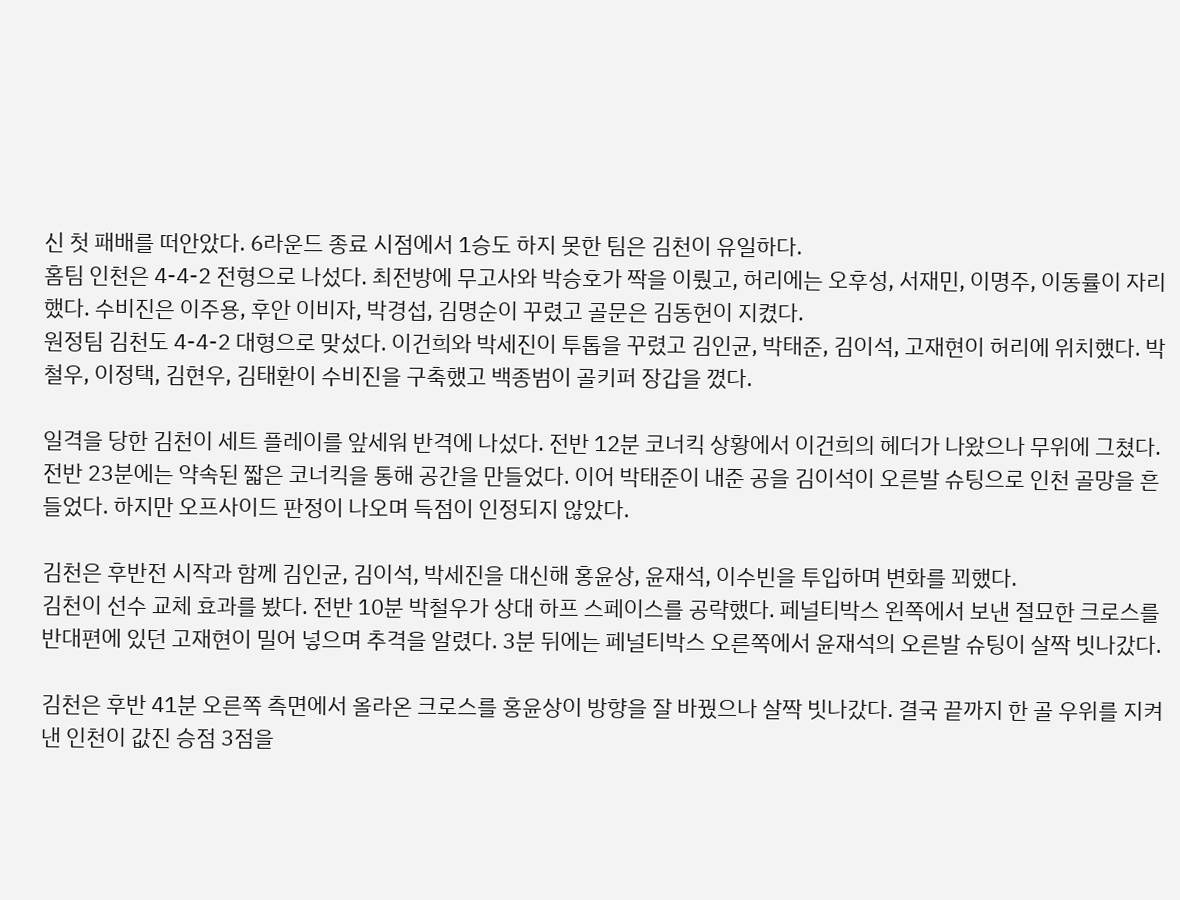신 첫 패배를 떠안았다. 6라운드 종료 시점에서 1승도 하지 못한 팀은 김천이 유일하다.
홈팀 인천은 4-4-2 전형으로 나섰다. 최전방에 무고사와 박승호가 짝을 이뤘고, 허리에는 오후성, 서재민, 이명주, 이동률이 자리했다. 수비진은 이주용, 후안 이비자, 박경섭, 김명순이 꾸렸고 골문은 김동헌이 지켰다.
원정팀 김천도 4-4-2 대형으로 맞섰다. 이건희와 박세진이 투톱을 꾸렸고 김인균, 박태준, 김이석, 고재현이 허리에 위치했다. 박철우, 이정택, 김현우, 김태환이 수비진을 구축했고 백종범이 골키퍼 장갑을 꼈다.

일격을 당한 김천이 세트 플레이를 앞세워 반격에 나섰다. 전반 12분 코너킥 상황에서 이건희의 헤더가 나왔으나 무위에 그쳤다. 전반 23분에는 약속된 짧은 코너킥을 통해 공간을 만들었다. 이어 박태준이 내준 공을 김이석이 오른발 슈팅으로 인천 골망을 흔들었다. 하지만 오프사이드 판정이 나오며 득점이 인정되지 않았다.

김천은 후반전 시작과 함께 김인균, 김이석, 박세진을 대신해 홍윤상, 윤재석, 이수빈을 투입하며 변화를 꾀했다.
김천이 선수 교체 효과를 봤다. 전반 10분 박철우가 상대 하프 스페이스를 공략했다. 페널티박스 왼쪽에서 보낸 절묘한 크로스를 반대편에 있던 고재현이 밀어 넣으며 추격을 알렸다. 3분 뒤에는 페널티박스 오른쪽에서 윤재석의 오른발 슈팅이 살짝 빗나갔다.

김천은 후반 41분 오른쪽 측면에서 올라온 크로스를 홍윤상이 방향을 잘 바꿨으나 살짝 빗나갔다. 결국 끝까지 한 골 우위를 지켜낸 인천이 값진 승점 3점을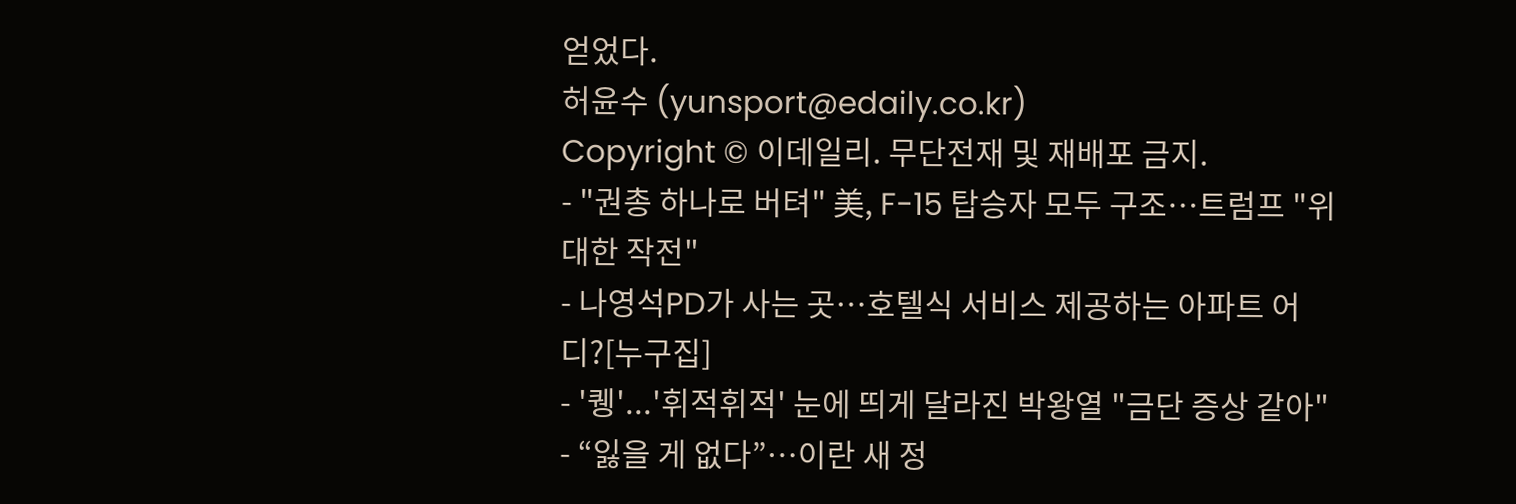얻었다.
허윤수 (yunsport@edaily.co.kr)
Copyright © 이데일리. 무단전재 및 재배포 금지.
- "권총 하나로 버텨" 美, F-15 탑승자 모두 구조…트럼프 "위대한 작전"
- 나영석PD가 사는 곳…호텔식 서비스 제공하는 아파트 어디?[누구집]
- '퀭'...'휘적휘적' 눈에 띄게 달라진 박왕열 "금단 증상 같아"
- “잃을 게 없다”…이란 새 정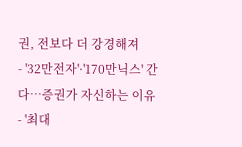권, 전보다 더 강경해져
- '32만전자'·'170만닉스' 간다…증권가 자신하는 이유
- '최대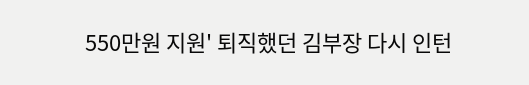550만원 지원' 퇴직했던 김부장 다시 인턴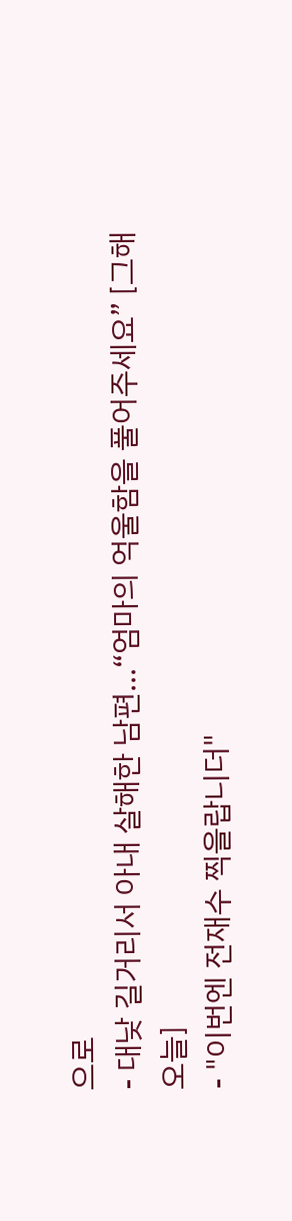으로
- 대낮 길거리서 아내 살해한 남편…“엄마의 억울함을 풀어주세요” [그해 오늘]
- "이번엔 전재수 찍을랍니더"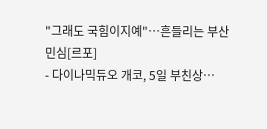"그래도 국힘이지예"…흔들리는 부산 민심[르포]
- 다이나믹듀오 개코, 5일 부친상…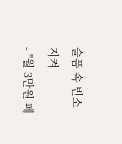슬픔 속 빈소 지켜
- "월 3만원 페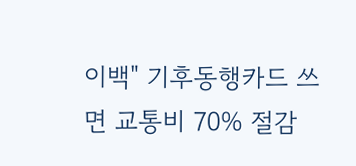이백" 기후동행카드 쓰면 교통비 70% 절감